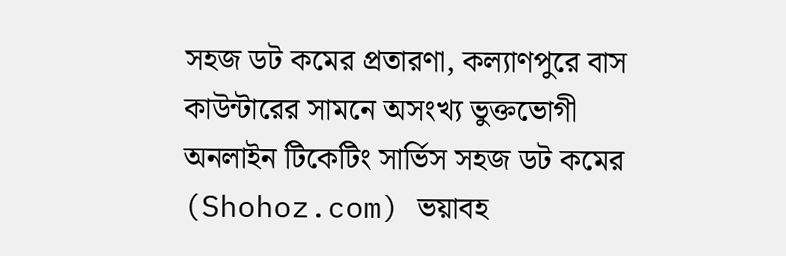সহজ ডট কমের প্রতারণা, কল্যাণপুরে বাস কাউন্টারের সামনে অসংখ্য ভুক্তভোগী
অনলাইন টিকেটিং সার্ভিস সহজ ডট কমের (Shohoz.com) ভয়াবহ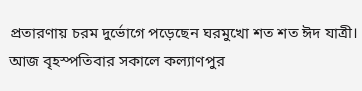প্রতারণায় চরম দুর্ভোগে পড়েছেন ঘরমুখো শত শত ঈদ যাত্রী। আজ বৃহস্পতিবার সকালে কল্যাণপুর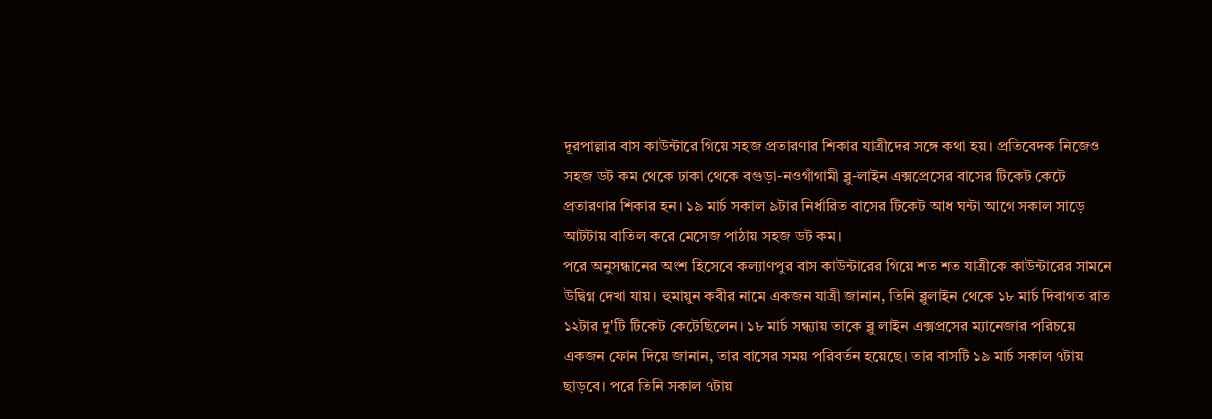দূরপাল্লার বাস কাউন্টারে গিয়ে সহজ প্রতারণার শিকার যাত্রীদের সঙ্গে কথা হয়। প্রতিবেদক নিজেও সহজ ডট কম থেকে ঢাকা থেকে বগুড়া-নওগাঁগামী ব্লু-লাইন এক্সপ্রেসের বাসের টিকেট কেটে প্রতারণার শিকার হন। ১৯ মার্চ সকাল ৯টার নির্ধারিত বাসের টিকেট আধ ঘন্টা আগে সকাল সাড়ে আটটায় বাতিল করে মেসেজ পাঠায় সহজ ডট কম।
পরে অনুসন্ধানের অংশ হিসেবে কল্যাণপুর বাস কাউন্টারের গিয়ে শত শত যাত্রীকে কাউন্টারের সামনে উদ্বিগ্ন দেখা যায়। হুমায়ুন কবীর নামে একজন যাত্রী জানান, তিনি ব্লুলাইন থেকে ১৮ মার্চ দিবাগত রাত ১২টার দু'টি টিকেট কেটেছিলেন। ১৮ মার্চ সন্ধ্যায় তাকে ব্লু লাইন এক্সপ্রসের ম্যানেজার পরিচয়ে একজন ফোন দিয়ে জানান, তার বাসের সময় পরিবর্তন হয়েছে। তার বাসটি ১৯ মার্চ সকাল ৭টায় ছাড়বে। পরে তিনি সকাল ৭টায়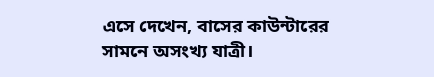এসে দেখেন, বাসের কাউন্টারের সামনে অসংখ্য যাত্রী।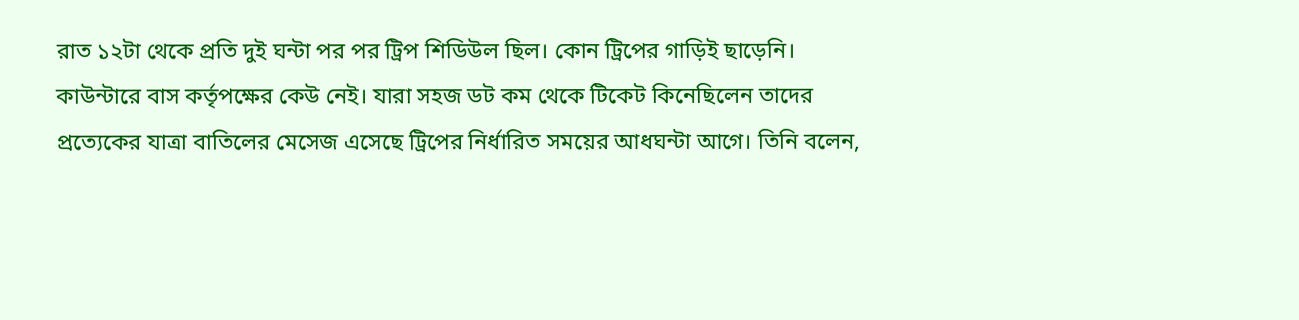রাত ১২টা থেকে প্রতি দুই ঘন্টা পর পর ট্রিপ শিডিউল ছিল। কোন ট্রিপের গাড়িই ছাড়েনি। কাউন্টারে বাস কর্তৃপক্ষের কেউ নেই। যারা সহজ ডট কম থেকে টিকেট কিনেছিলেন তাদের প্রত্যেকের যাত্রা বাতিলের মেসেজ এসেছে ট্রিপের নির্ধারিত সময়ের আধঘন্টা আগে। তিনি বলেন,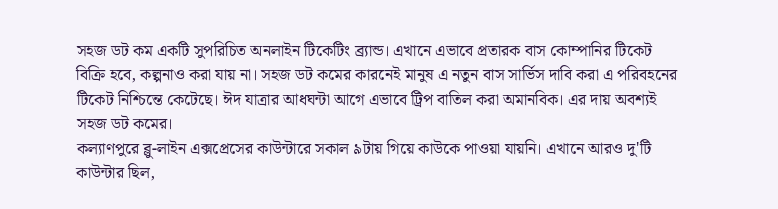সহজ ডট কম একটি সুপরিচিত অনলাইন টিকেটিং ব্র্যান্ড। এখানে এভাবে প্রতারক বাস কোম্পানির টিকেট বিক্রি হবে, কল্পনাও করা যায় না। সহজ ডট কমের কারনেই মানুষ এ নতুন বাস সার্ভিস দাবি করা এ পরিবহনের টিকেট নিশ্চিন্তে কেটেছে। ঈদ যাত্রার আধঘন্টা আগে এভাবে ট্রিপ বাতিল করা অমানবিক। এর দায় অবশ্যই সহজ ডট কমের।
কল্যাণপুরে ব্লু-লাইন এক্সপ্রেসের কাউন্টারে সকাল ৯টায় গিয়ে কাউকে পাওয়া যায়নি। এখানে আরও দু'টি কাউন্টার ছিল,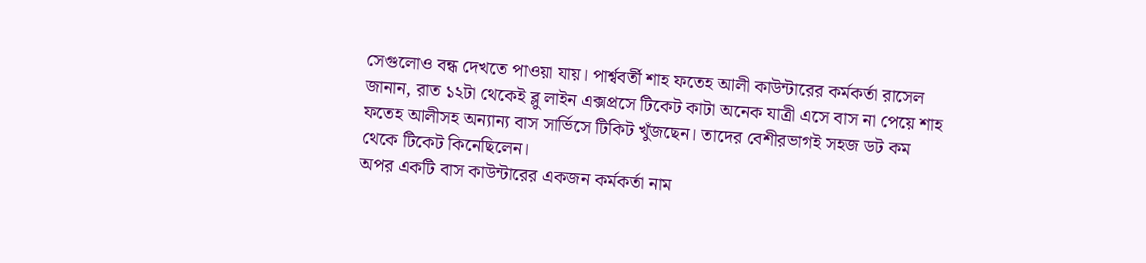সেগুলোও বন্ধ দেখতে পাওয়া যায়। পার্শ্ববর্তী শাহ ফতেহ আলী কাউন্টারের কর্মকর্তা রাসেল জানান, রাত ১২টা থেকেই ব্লু লাইন এক্সপ্রসে টিকেট কাটা অনেক যাত্রী এসে বাস না পেয়ে শাহ ফতেহ আলীসহ অন্যান্য বাস সার্ভিসে টিকিট খুঁজছেন। তাদের বেশীরভাগই সহজ ডট কম থেকে টিকেট কিনেছিলেন।
অপর একটি বাস কাউন্টারের একজন কর্মকর্তা নাম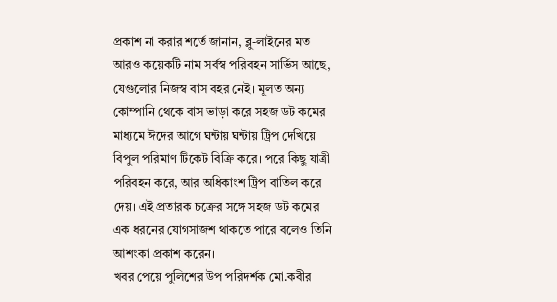প্রকাশ না করার শর্তে জানান, ব্লু-লাইনের মত আরও কয়েকটি নাম সর্বস্ব পরিবহন সার্ভিস আছে, যেগুলোর নিজস্ব বাস বহর নেই। মূলত অন্য কোম্পানি থেকে বাস ভাড়া করে সহজ ডট কমের মাধ্যমে ঈদের আগে ঘন্টায় ঘন্টায় ট্রিপ দেখিয়ে বিপুল পরিমাণ টিকেট বিক্রি করে। পরে কিছু যাত্রী পরিবহন করে, আর অধিকাংশ ট্রিপ বাতিল করে দেয়। এই প্রতারক চক্রের সঙ্গে সহজ ডট কমের এক ধরনের যোগসাজশ থাকতে পারে বলেও তিনি আশংকা প্রকাশ করেন।
খবর পেয়ে পুলিশের উপ পরিদর্শক মো.কবীর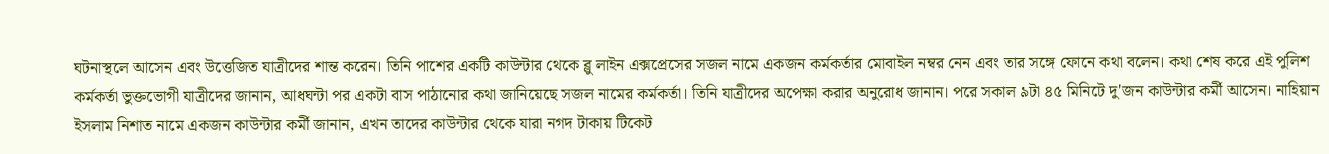ঘটনাস্থলে আসেন এবং উত্তেজিত যাত্রীদের শান্ত করেন। তিনি পাশের একটি কাউন্টার থেকে ব্লু লাইন এক্সপ্রেসের সজল নামে একজন কর্মকর্তার মোবাইল নম্বর নেন এবং তার সঙ্গে ফোনে কথা বলেন। কথা শেষ করে এই পুলিশ কর্মকর্তা ভুক্তভোগী যাত্রীদের জানান, আধঘন্টা পর একটা বাস পাঠানোর কথা জানিয়েছে সজল নামের কর্মকর্তা। তিনি যাত্রীদের অপেক্ষা করার অনুরোধ জানান। পরে সকাল ৯টা ৪৫ মিনিটে দু'জন কাউন্টার কর্মী আসেন। নাহিয়ান ইসলাম নিশাত নামে একজন কাউন্টার কর্মী জানান, এখন তাদের কাউন্টার থেকে যারা নগদ টাকায় টিকেট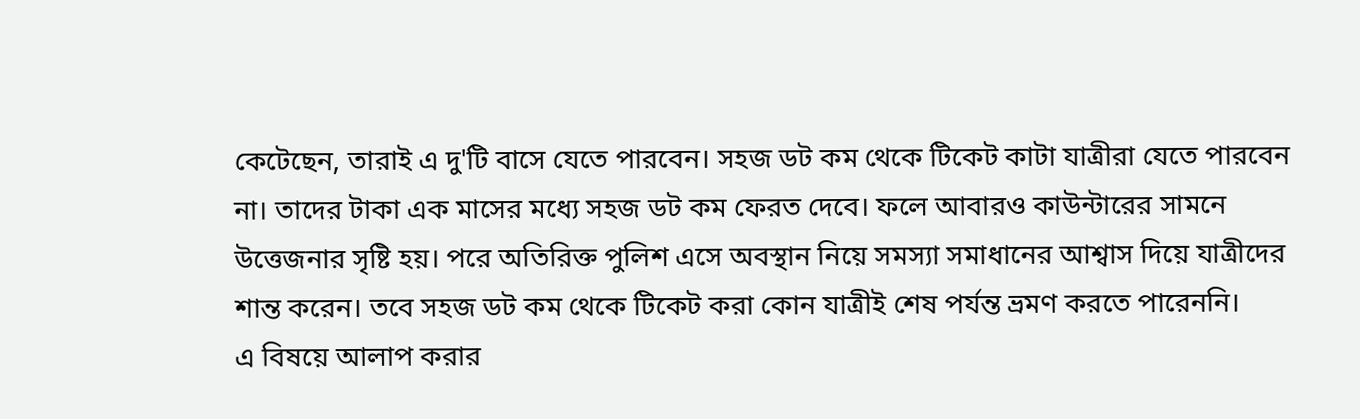কেটেছেন, তারাই এ দু'টি বাসে যেতে পারবেন। সহজ ডট কম থেকে টিকেট কাটা যাত্রীরা যেতে পারবেন না। তাদের টাকা এক মাসের মধ্যে সহজ ডট কম ফেরত দেবে। ফলে আবারও কাউন্টারের সামনে উত্তেজনার সৃষ্টি হয়। পরে অতিরিক্ত পুলিশ এসে অবস্থান নিয়ে সমস্যা সমাধানের আশ্বাস দিয়ে যাত্রীদের শান্ত করেন। তবে সহজ ডট কম থেকে টিকেট করা কোন যাত্রীই শেষ পর্যন্ত ভ্রমণ করতে পারেননি।
এ বিষয়ে আলাপ করার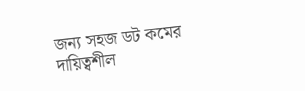জন্য সহজ ডট কমের দায়িত্বশীল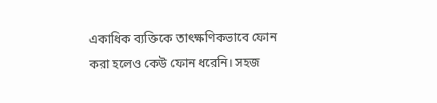একাধিক ব্যক্তিকে তাৎক্ষণিকভাবে ফোন করা হলেও কেউ ফোন ধরেনি। সহজ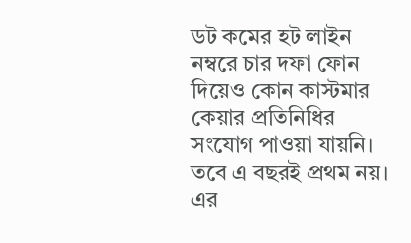ডট কমের হট লাইন নম্বরে চার দফা ফোন দিয়েও কোন কাস্টমার কেয়ার প্রতিনিধির সংযোগ পাওয়া যায়নি। তবে এ বছরই প্রথম নয়। এর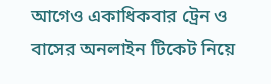আগেও একাধিকবার ট্রেন ও বাসের অনলাইন টিকেট নিয়ে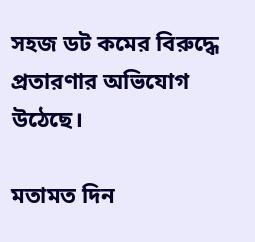সহজ ডট কমের বিরুদ্ধে প্রতারণার অভিযোগ উঠেছে।

মতামত দিন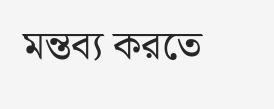মন্তব্য করতে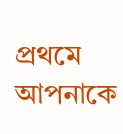প্রথমে আপনাকে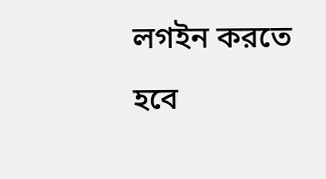লগইন করতে হবে